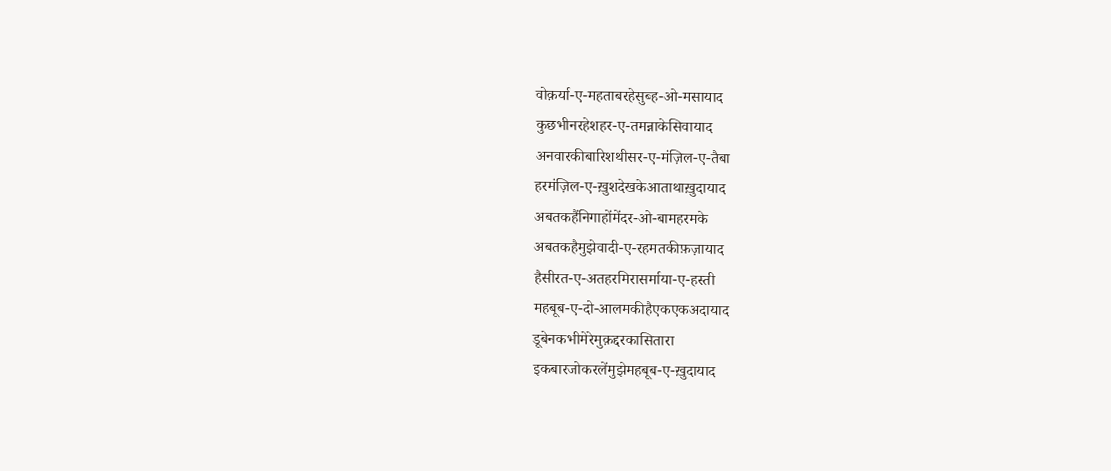वोक़र्या-ए-महताबरहेसुब्ह-ओ-मसायाद
कुछभीनरहेशहर-ए-तमन्नाकेसिवायाद
अनवारकीबारिशथीसर-ए-मंज़िल-ए-तैबा
हरमंज़िल-ए-ख़ुशदेखकेआताथाख़ुदायाद
अबतकहैंनिगाहोंमेंदर-ओ-बामहरमके
अबतकहैमुझेवादी-ए-रहमतकीफ़ज़ायाद
हैसीरत-ए-अतहरमिरासर्माया-ए-हस्ती
महबूब-ए-दो-आलमकीहैएकएकअदायाद
डूबेनकभीमेरेमुक़द्दरकासितारा
इकबारजोकरलेंमुझेमहबूब-ए-ख़ुदायाद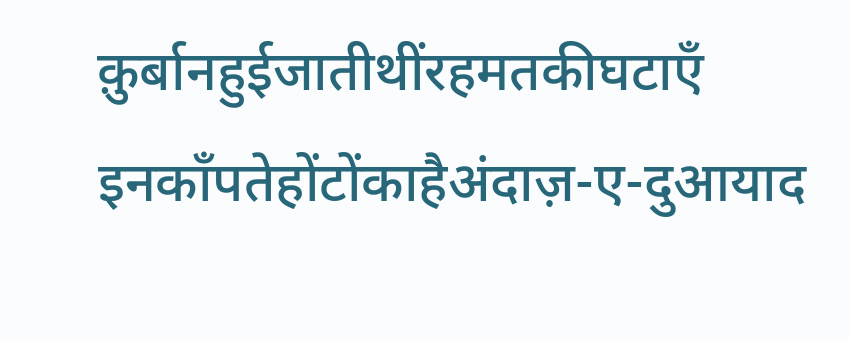क़ुर्बानहुईजातीथींरहमतकीघटाएँ
इनकाँपतेहोंटोंकाहैअंदाज़-ए-दुआयाद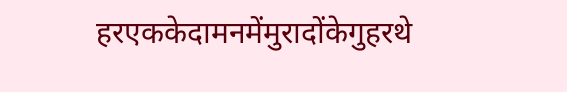हरएककेदामनमेंमुरादोंकेगुहरथे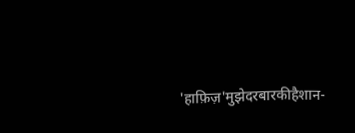'हाफ़िज़'मुझेदरबारकीहैशान-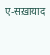ए-सख़ायाद